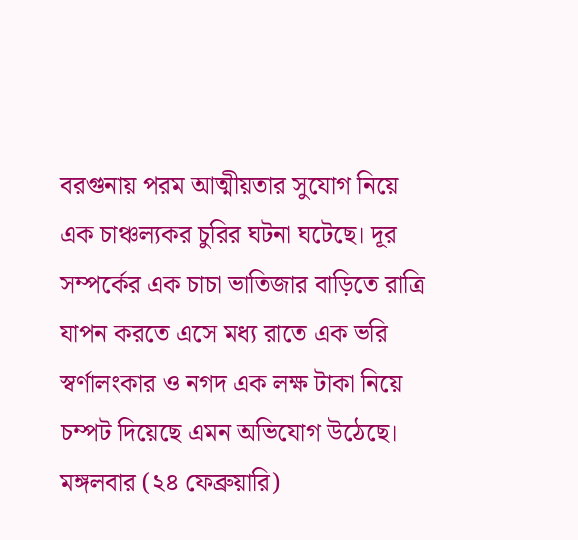বরগুনায় পরম আত্মীয়তার সুযোগ নিয়ে এক চাঞ্চল্যকর চুরির ঘটনা ঘটেছে। দূর সম্পর্কের এক চাচা ভাতিজার বাড়িতে রাত্রি যাপন করতে এসে মধ্য রাতে এক ভরি স্বর্ণালংকার ও নগদ এক লক্ষ টাকা নিয়ে চম্পট দিয়েছে এমন অভিযোগ উঠেছে।
মঙ্গলবার (২৪ ফেব্রুয়ারি)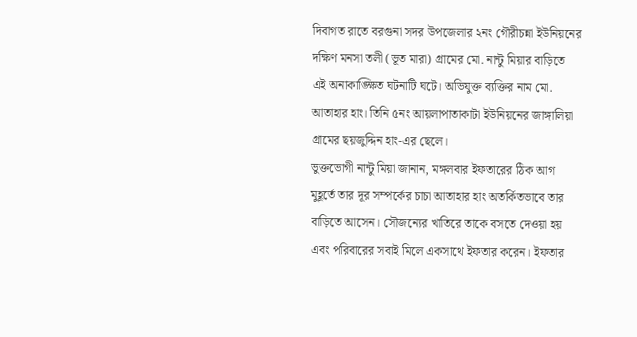দিবাগত রাতে বরগুনা সদর উপজেলার ২নং গৌরীচন্না ইউনিয়নের দক্ষিণ মনসা তলী (ভূত মারা) গ্রামের মো. নান্টু মিয়ার বাড়িতে এই অনাকাঙ্ক্ষিত ঘটনাটি ঘটে। অভিযুক্ত ব্যক্তির নাম মো. আতাহার হাং। তিনি ৫নং আয়লাপাতাকাটা ইউনিয়নের জাঙ্গালিয়া গ্রামের ছয়জুদ্দিন হাং-এর ছেলে।
ভুক্তভোগী নান্টু মিয়া জানান, মঙ্গলবার ইফতারের ঠিক আগ মুহূর্তে তার দূর সম্পর্কের চাচা আতাহার হাং অতর্কিতভাবে তার বাড়িতে আসেন। সৌজন্যের খাতিরে তাকে বসতে দেওয়া হয় এবং পরিবারের সবাই মিলে একসাথে ইফতার করেন। ইফতার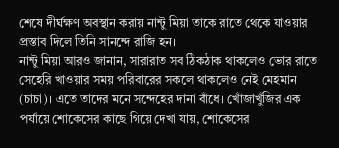শেষে দীর্ঘক্ষণ অবস্থান করায় নান্টু মিয়া তাকে রাতে থেকে যাওয়ার প্রস্তাব দিলে তিনি সানন্দে রাজি হন।
নান্টু মিয়া আরও জানান, সারারাত সব ঠিকঠাক থাকলেও ভোর রাতে সেহেরি খাওয়ার সময় পরিবারের সকলে থাকলেও নেই মেহমান (চাচা)। এতে তাদের মনে সন্দেহের দানা বাঁধে। খোঁজাখুঁজির এক পর্যায়ে শোকেসের কাছে গিয়ে দেখা যায়, শোকেসের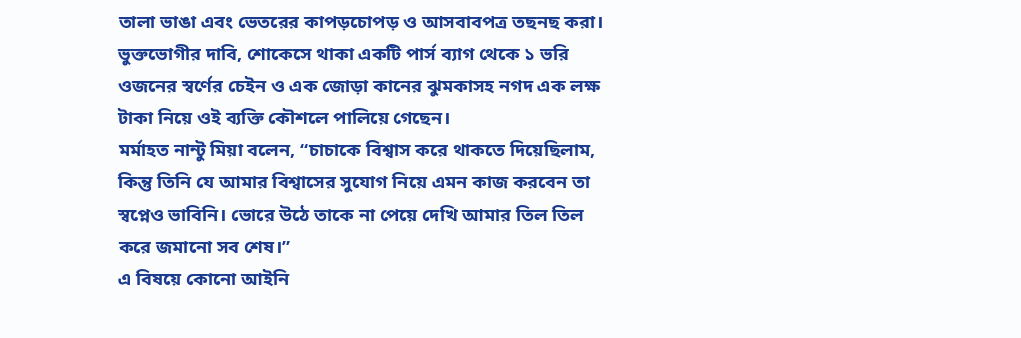তালা ভাঙা এবং ভেতরের কাপড়চোপড় ও আসবাবপত্র তছনছ করা। ভুক্তভোগীর দাবি, শোকেসে থাকা একটি পার্স ব্যাগ থেকে ১ ভরি ওজনের স্বর্ণের চেইন ও এক জোড়া কানের ঝুমকাসহ নগদ এক লক্ষ টাকা নিয়ে ওই ব্যক্তি কৌশলে পালিয়ে গেছেন।
মর্মাহত নান্টু মিয়া বলেন, “চাচাকে বিশ্বাস করে থাকতে দিয়েছিলাম, কিন্তু তিনি যে আমার বিশ্বাসের সুযোগ নিয়ে এমন কাজ করবেন তা স্বপ্নেও ভাবিনি। ভোরে উঠে তাকে না পেয়ে দেখি আমার তিল তিল করে জমানো সব শেষ।”
এ বিষয়ে কোনো আইনি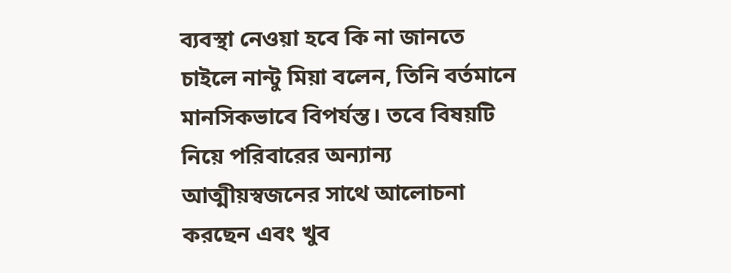ব্যবস্থা নেওয়া হবে কি না জানতে চাইলে নান্টু মিয়া বলেন, তিনি বর্তমানে মানসিকভাবে বিপর্যস্ত। তবে বিষয়টি নিয়ে পরিবারের অন্যান্য আত্মীয়স্বজনের সাথে আলোচনা করছেন এবং খুব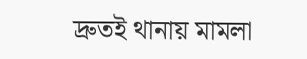দ্রুতই থানায় মামলা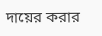দায়ের করার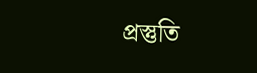প্রস্তুতি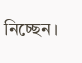নিচ্ছেন।